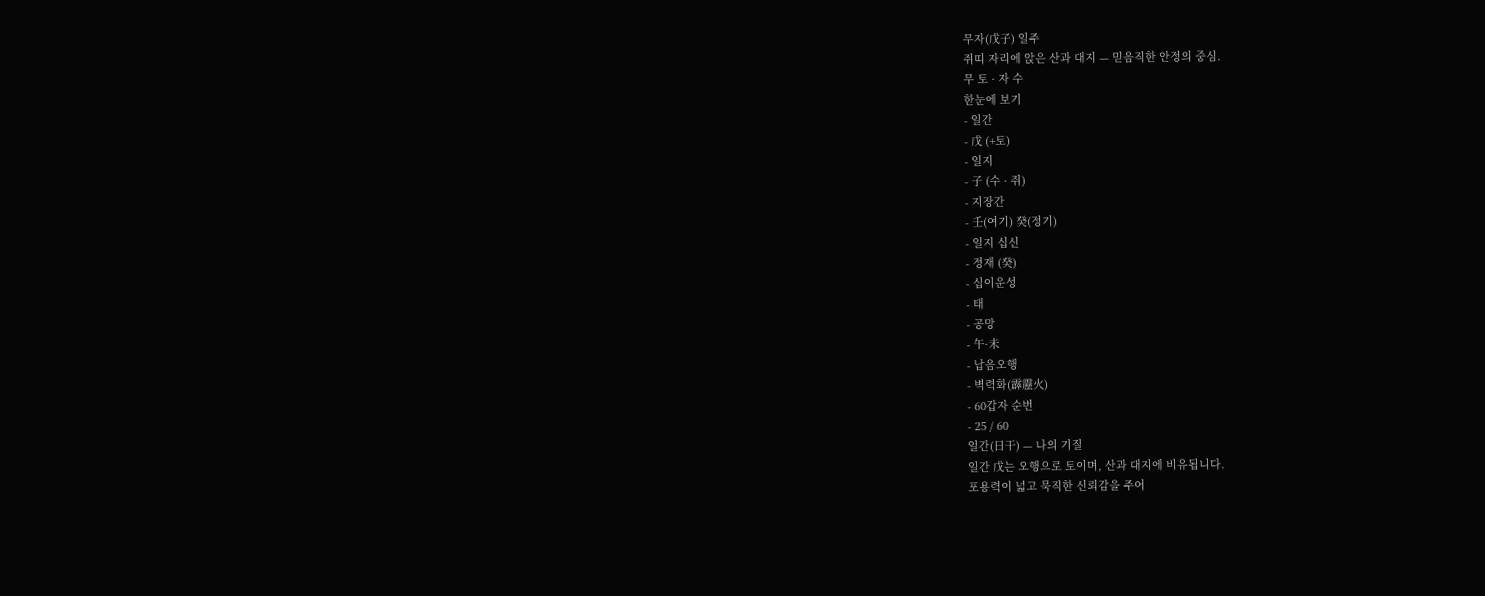무자(戊子) 일주
쥐띠 자리에 앉은 산과 대지 — 믿음직한 안정의 중심.
무 토 · 자 수
한눈에 보기
- 일간
- 戊 (+토)
- 일지
- 子 (수 · 쥐)
- 지장간
- 壬(여기) 癸(정기)
- 일지 십신
- 정재 (癸)
- 십이운성
- 태
- 공망
- 午·未
- 납음오행
- 벽력화(霹靂火)
- 60갑자 순번
- 25 / 60
일간(日干) — 나의 기질
일간 戊는 오행으로 토이며, 산과 대지에 비유됩니다.
포용력이 넓고 묵직한 신뢰감을 주어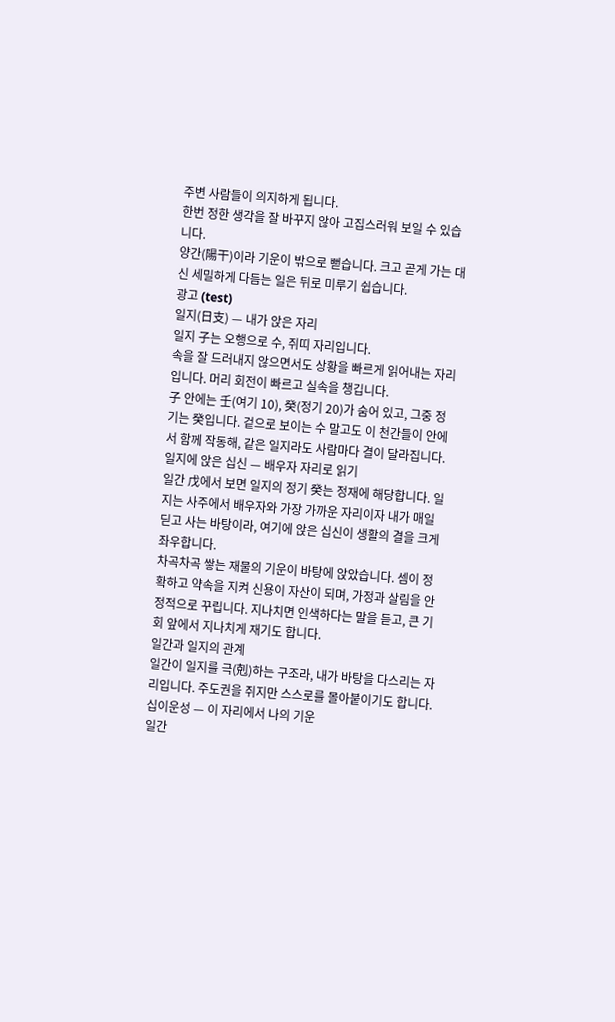주변 사람들이 의지하게 됩니다.
한번 정한 생각을 잘 바꾸지 않아 고집스러워 보일 수 있습니다.
양간(陽干)이라 기운이 밖으로 뻗습니다. 크고 곧게 가는 대신 세밀하게 다듬는 일은 뒤로 미루기 쉽습니다.
광고 (test)
일지(日支) — 내가 앉은 자리
일지 子는 오행으로 수, 쥐띠 자리입니다.
속을 잘 드러내지 않으면서도 상황을 빠르게 읽어내는 자리입니다. 머리 회전이 빠르고 실속을 챙깁니다.
子 안에는 壬(여기 10), 癸(정기 20)가 숨어 있고, 그중 정기는 癸입니다. 겉으로 보이는 수 말고도 이 천간들이 안에서 함께 작동해, 같은 일지라도 사람마다 결이 달라집니다.
일지에 앉은 십신 — 배우자 자리로 읽기
일간 戊에서 보면 일지의 정기 癸는 정재에 해당합니다. 일지는 사주에서 배우자와 가장 가까운 자리이자 내가 매일 딛고 사는 바탕이라, 여기에 앉은 십신이 생활의 결을 크게 좌우합니다.
차곡차곡 쌓는 재물의 기운이 바탕에 앉았습니다. 셈이 정확하고 약속을 지켜 신용이 자산이 되며, 가정과 살림을 안정적으로 꾸립니다. 지나치면 인색하다는 말을 듣고, 큰 기회 앞에서 지나치게 재기도 합니다.
일간과 일지의 관계
일간이 일지를 극(剋)하는 구조라, 내가 바탕을 다스리는 자리입니다. 주도권을 쥐지만 스스로를 몰아붙이기도 합니다.
십이운성 — 이 자리에서 나의 기운
일간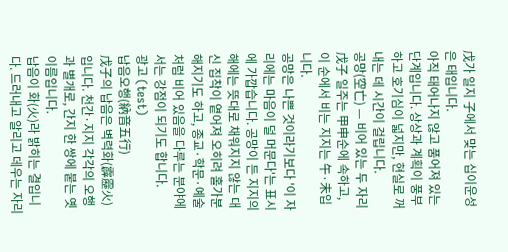戊가 일지 子에서 맞는 십이운성은 태입니다.
아직 태어나지 않고 품어져 있는 단계입니다. 상상과 계획이 풍부하고 호기심이 넓지만, 현실로 꺼내는 데 시간이 걸립니다.
공망(空亡) — 비어 있는 두 자리
戊子 일주는 甲申순에 속하고, 이 순에서 비는 지지는 午·未입니다.
공망은 나쁜 것이라기보다 '이 자리에는 마음이 덜 머문다'는 표시에 가깝습니다. 공망이 든 지지의 해에는 뜻대로 채워지지 않는 대신 집착이 옅어져 오히려 홀가분해지기도 하고, 종교·학문·예술처럼 비어 있음을 다루는 분야에서는 강점이 되기도 합니다.
광고 (test)
납음오행(納音五行)
戊子의 납음은 벽력화(霹靂火)입니다. 천간·지지 각각의 오행과 별개로, 간지 한 쌍에 붙는 옛 이름입니다.
납음이 화(火)라 밝히는 결입니다. 드러내고 알리고 데우는 자리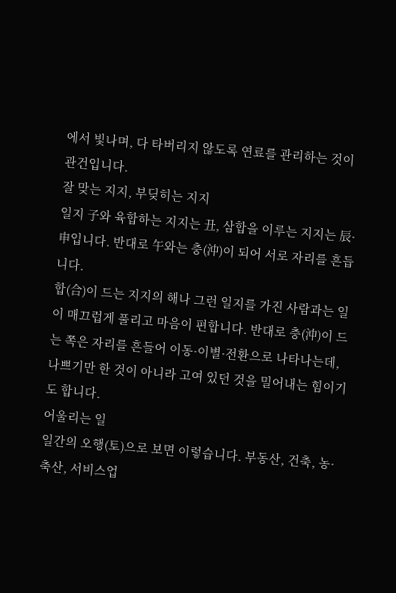에서 빛나며, 다 타버리지 않도록 연료를 관리하는 것이 관건입니다.
잘 맞는 지지, 부딪히는 지지
일지 子와 육합하는 지지는 丑, 삼합을 이루는 지지는 辰·申입니다. 반대로 午와는 충(沖)이 되어 서로 자리를 흔듭니다.
합(合)이 드는 지지의 해나 그런 일지를 가진 사람과는 일이 매끄럽게 풀리고 마음이 편합니다. 반대로 충(沖)이 드는 쪽은 자리를 흔들어 이동·이별·전환으로 나타나는데, 나쁘기만 한 것이 아니라 고여 있던 것을 밀어내는 힘이기도 합니다.
어울리는 일
일간의 오행(토)으로 보면 이렇습니다. 부동산, 건축, 농·축산, 서비스업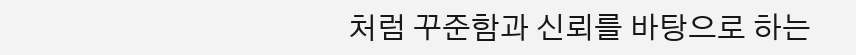처럼 꾸준함과 신뢰를 바탕으로 하는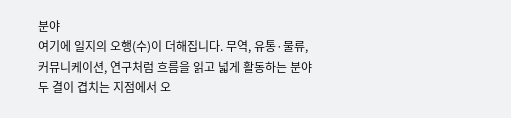분야
여기에 일지의 오행(수)이 더해집니다. 무역, 유통·물류, 커뮤니케이션, 연구처럼 흐름을 읽고 넓게 활동하는 분야 두 결이 겹치는 지점에서 오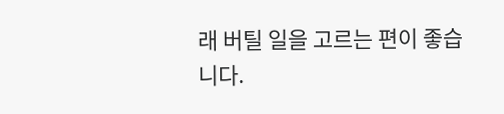래 버틸 일을 고르는 편이 좋습니다.